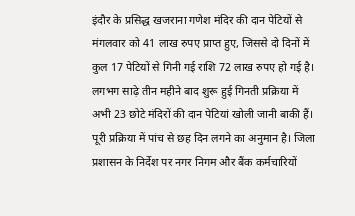इंदौर के प्रसिद्ध खजराना गणेश मंदिर की दान पेटियों से मंगलवार को 41 लाख रुपए प्राप्त हुए, जिससे दो दिनों में कुल 17 पेटियों से गिनी गई राशि 72 लाख रुपए हो गई है। लगभग साढ़े तीन महीने बाद शुरू हुई गिनती प्रक्रिया में अभी 23 छोटे मंदिरों की दान पेटियां खोली जानी बाकी हैं। पूरी प्रक्रिया में पांच से छह दिन लगने का अनुमान है। जिला प्रशासन के निर्देश पर नगर निगम और बैंक कर्मचारियों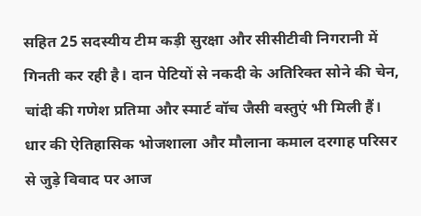सहित 25 सदस्यीय टीम कड़ी सुरक्षा और सीसीटीवी निगरानी में गिनती कर रही है। दान पेटियों से नकदी के अतिरिक्त सोने की चेन, चांदी की गणेश प्रतिमा और स्मार्ट वॉच जैसी वस्तुएं भी मिली हैं।
धार की ऐतिहासिक भोजशाला और मौलाना कमाल दरगाह परिसर से जुड़े विवाद पर आज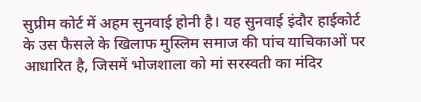सुप्रीम कोर्ट में अहम सुनवाई होनी है। यह सुनवाई इंदौर हाईकोर्ट के उस फैसले के खिलाफ मुस्लिम समाज की पांच याचिकाओं पर आधारित है, जिसमें भोजशाला को मां सरस्वती का मंदिर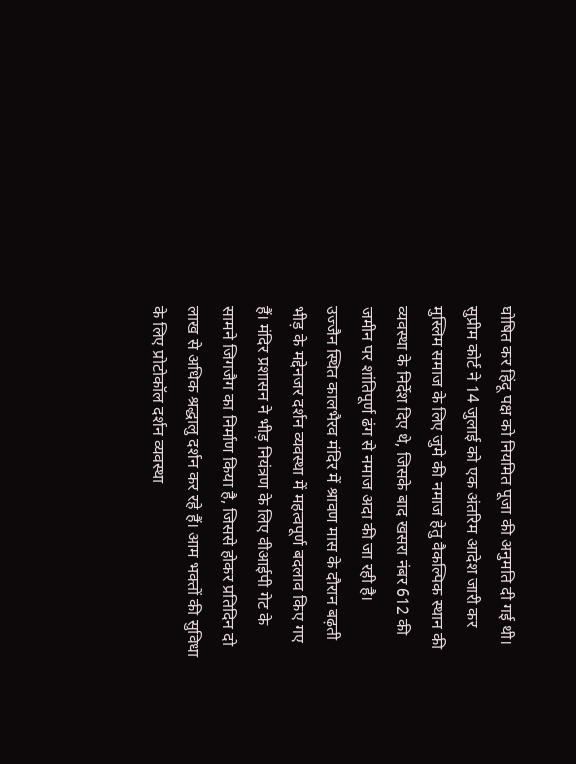घोषित कर हिंदू पक्ष को नियमित पूजा की अनुमति दी गई थी। सुप्रीम कोर्ट ने 14 जुलाई को एक अंतरिम आदेश जारी कर मुस्लिम समाज के लिए जुमे की नमाज हेतु वैकल्पिक स्थान की व्यवस्था के निर्देश दिए थे, जिसके बाद खसरा नंबर 612 की जमीन पर शांतिपूर्ण ढंग से नमाज अदा की जा रही है।
उज्जैन स्थित कालभैरव मंदिर में श्रावण मास के दौरान बढ़ती भीड़ के मद्देनजर दर्शन व्यवस्था में महत्वपूर्ण बदलाव किए गए हैं। मंदिर प्रशासन ने भीड़ नियंत्रण के लिए वीआईपी गेट के सामने जिगजैग का निर्माण किया है, जिससे होकर प्रतिदिन दो लाख से अधिक श्रद्धालु दर्शन कर रहे हैं। आम भक्तों की सुविधा के लिए प्रोटोकॉल दर्शन व्यवस्था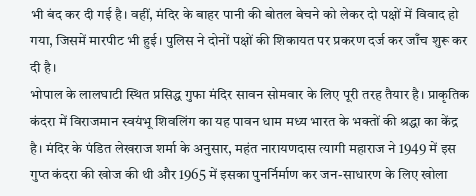भी बंद कर दी गई है। वहीं, मंदिर के बाहर पानी की बोतल बेचने को लेकर दो पक्षों में विवाद हो गया, जिसमें मारपीट भी हुई। पुलिस ने दोनों पक्षों की शिकायत पर प्रकरण दर्ज कर जाँच शुरू कर दी है।
भोपाल के लालघाटी स्थित प्रसिद्ध गुफा मंदिर सावन सोमवार के लिए पूरी तरह तैयार है। प्राकृतिक कंदरा में विराजमान स्वयंभू शिवलिंग का यह पावन धाम मध्य भारत के भक्तों की श्रद्धा का केंद्र है। मंदिर के पंडित लेखराज शर्मा के अनुसार, महंत नारायणदास त्यागी महाराज ने 1949 में इस गुप्त कंदरा की खोज की थी और 1965 में इसका पुनर्निर्माण कर जन-साधारण के लिए खोला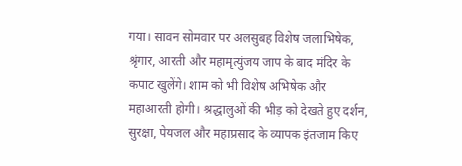गया। सावन सोमवार पर अलसुबह विशेष जलाभिषेक, श्रृंगार, आरती और महामृत्युंजय जाप के बाद मंदिर के कपाट खुलेंगे। शाम को भी विशेष अभिषेक और महाआरती होगी। श्रद्धालुओं की भीड़ को देखते हुए दर्शन, सुरक्षा, पेयजल और महाप्रसाद के व्यापक इंतजाम किए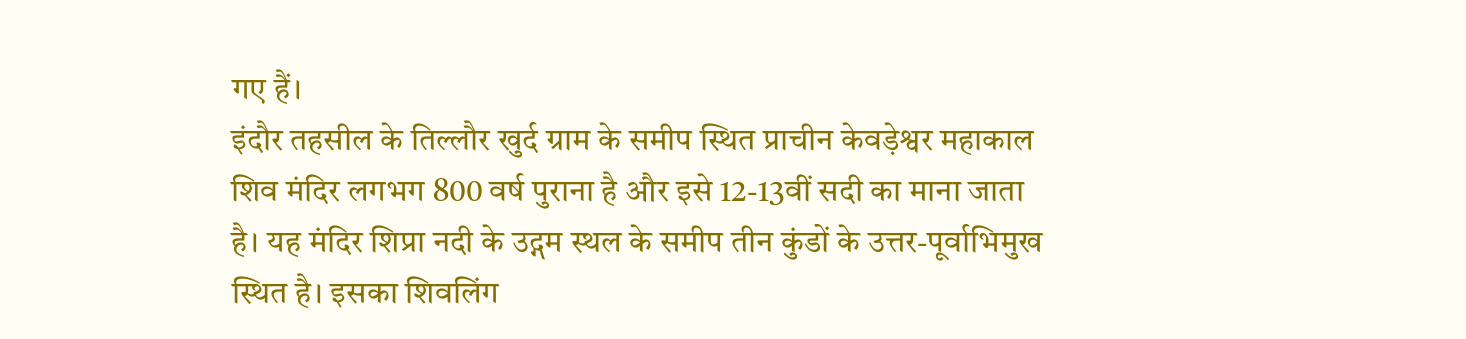गए हैं।
इंदौर तहसील के तिल्लौर खुर्द ग्राम के समीप स्थित प्राचीन केवड़ेश्वर महाकाल शिव मंदिर लगभग 800 वर्ष पुराना है और इसे 12-13वीं सदी का माना जाता है। यह मंदिर शिप्रा नदी के उद्गम स्थल के समीप तीन कुंडों के उत्तर-पूर्वाभिमुख स्थित है। इसका शिवलिंग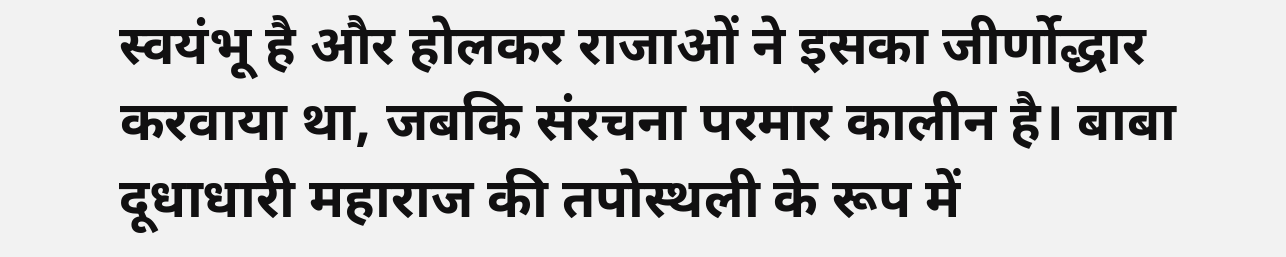स्वयंभू है और होलकर राजाओं ने इसका जीर्णोद्धार करवाया था, जबकि संरचना परमार कालीन है। बाबा दूधाधारी महाराज की तपोस्थली के रूप में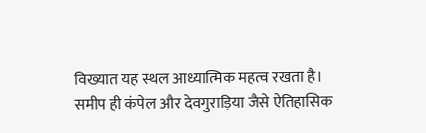विख्यात यह स्थल आध्यात्मिक महत्व रखता है। समीप ही कंपेल और देवगुराड़िया जैसे ऐतिहासिक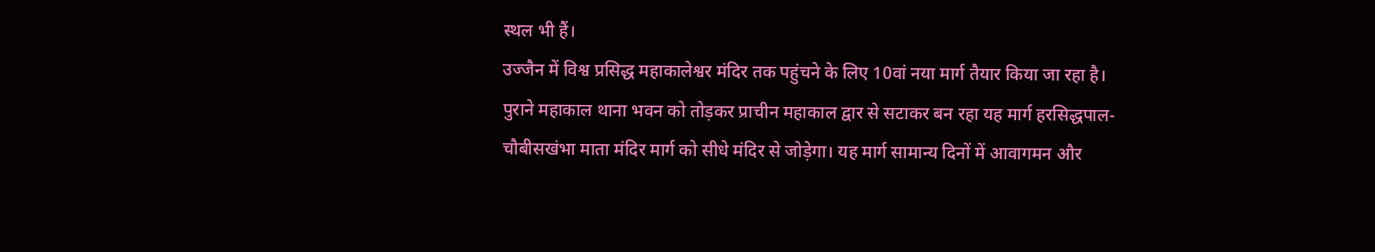स्थल भी हैं।
उज्जैन में विश्व प्रसिद्ध महाकालेश्वर मंदिर तक पहुंचने के लिए 10वां नया मार्ग तैयार किया जा रहा है। पुराने महाकाल थाना भवन को तोड़कर प्राचीन महाकाल द्वार से सटाकर बन रहा यह मार्ग हरसिद्धपाल-चौबीसखंभा माता मंदिर मार्ग को सीधे मंदिर से जोड़ेगा। यह मार्ग सामान्य दिनों में आवागमन और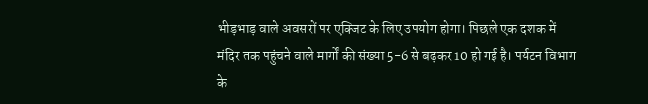भीड़भाड़ वाले अवसरों पर एक्जिट के लिए उपयोग होगा। पिछले एक दशक में मंदिर तक पहुंचने वाले मार्गों की संख्या 5-6 से बढ़कर 10 हो गई है। पर्यटन विभाग के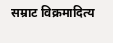सम्राट विक्रमादित्य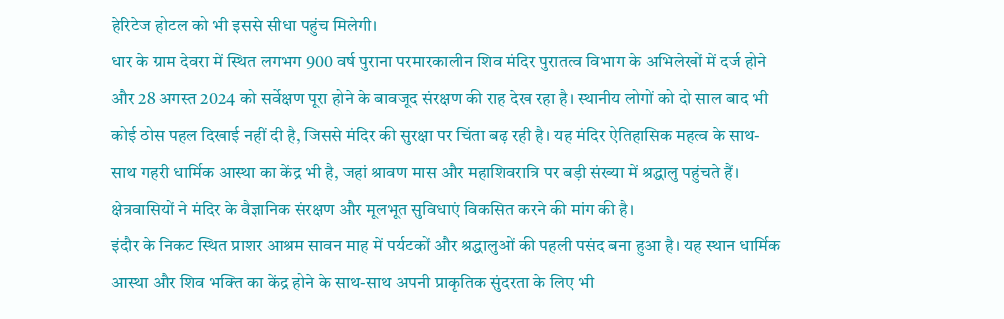हेरिटेज होटल को भी इससे सीधा पहुंच मिलेगी।
धार के ग्राम देवरा में स्थित लगभग 900 वर्ष पुराना परमारकालीन शिव मंदिर पुरातत्व विभाग के अभिलेखों में दर्ज होने और 28 अगस्त 2024 को सर्वेक्षण पूरा होने के बावजूद संरक्षण की राह देख रहा है। स्थानीय लोगों को दो साल बाद भी कोई ठोस पहल दिखाई नहीं दी है, जिससे मंदिर की सुरक्षा पर चिंता बढ़ रही है। यह मंदिर ऐतिहासिक महत्व के साथ-साथ गहरी धार्मिक आस्था का केंद्र भी है, जहां श्रावण मास और महाशिवरात्रि पर बड़ी संख्या में श्रद्धालु पहुंचते हैं। क्षेत्रवासियों ने मंदिर के वैज्ञानिक संरक्षण और मूलभूत सुविधाएं विकसित करने की मांग की है।
इंदौर के निकट स्थित प्राशर आश्रम सावन माह में पर्यटकों और श्रद्धालुओं की पहली पसंद बना हुआ है। यह स्थान धार्मिक आस्था और शिव भक्ति का केंद्र होने के साथ-साथ अपनी प्राकृतिक सुंदरता के लिए भी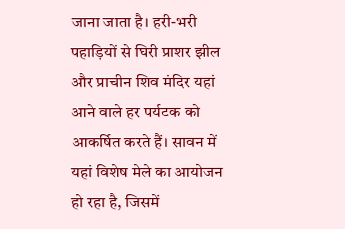जाना जाता है। हरी-भरी पहाड़ियों से घिरी प्राशर झील और प्राचीन शिव मंदिर यहां आने वाले हर पर्यटक को आकर्षित करते हैं। सावन में यहां विशेष मेले का आयोजन हो रहा है, जिसमें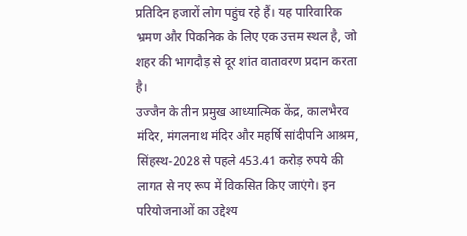प्रतिदिन हजारों लोग पहुंच रहे हैं। यह पारिवारिक भ्रमण और पिकनिक के लिए एक उत्तम स्थल है, जो शहर की भागदौड़ से दूर शांत वातावरण प्रदान करता है।
उज्जैन के तीन प्रमुख आध्यात्मिक केंद्र, कालभैरव मंदिर, मंगलनाथ मंदिर और महर्षि सांदीपनि आश्रम, सिंहस्थ-2028 से पहले 453.41 करोड़ रुपये की लागत से नए रूप में विकसित किए जाएंगे। इन परियोजनाओं का उद्देश्य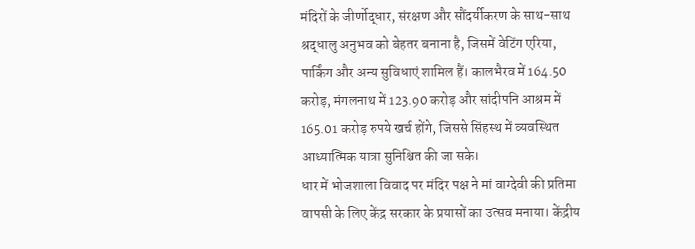मंदिरों के जीर्णोद्धार, संरक्षण और सौंदर्यीकरण के साथ-साथ श्रद्धालु अनुभव को बेहतर बनाना है, जिसमें वेटिंग एरिया, पार्किंग और अन्य सुविधाएं शामिल हैं। कालभैरव में 164.50 करोड़, मंगलनाथ में 123.90 करोड़ और सांदीपनि आश्रम में 165.01 करोड़ रुपये खर्च होंगे, जिससे सिंहस्थ में व्यवस्थित आध्यात्मिक यात्रा सुनिश्चित की जा सके।
धार में भोजशाला विवाद पर मंदिर पक्ष ने मां वाग्देवी की प्रतिमा वापसी के लिए केंद्र सरकार के प्रयासों का उत्सव मनाया। केंद्रीय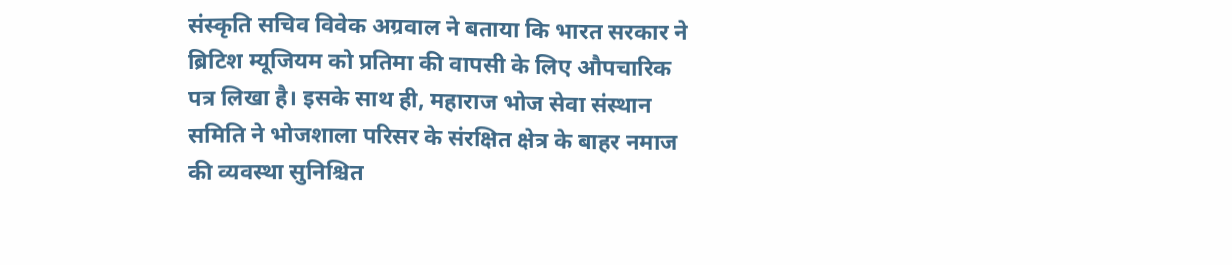संस्कृति सचिव विवेक अग्रवाल ने बताया कि भारत सरकार ने ब्रिटिश म्यूजियम को प्रतिमा की वापसी के लिए औपचारिक पत्र लिखा है। इसके साथ ही, महाराज भोज सेवा संस्थान समिति ने भोजशाला परिसर के संरक्षित क्षेत्र के बाहर नमाज की व्यवस्था सुनिश्चित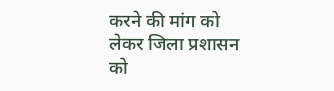करने की मांग को लेकर जिला प्रशासन को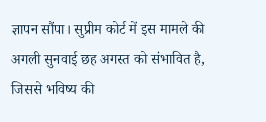ज्ञापन सौंपा। सुप्रीम कोर्ट में इस मामले की अगली सुनवाई छह अगस्त को संभावित है, जिससे भविष्य की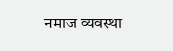नमाज व्यवस्था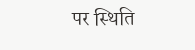पर स्थिति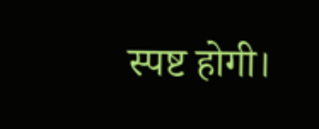स्पष्ट होगी।